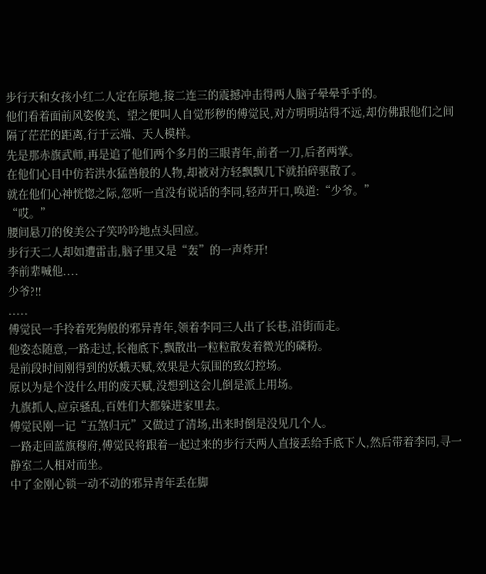步行天和女孩小红二人定在原地,接二连三的震撼冲击得两人脑子晕晕乎乎的。
他们看着面前风姿俊美、望之便叫人自觉形秽的傅觉民,对方明明站得不远,却仿佛跟他们之间隔了茫茫的距离,行于云端、天人模样。
先是那赤旗武师,再是追了他们两个多月的三眼青年,前者一刀,后者两掌。
在他们心目中仿若洪水猛兽般的人物,却被对方轻飘飘几下就拍碎驱散了。
就在他们心神恍惚之际,忽听一直没有说话的李同,轻声开口,唤道:“少爷。”
“哎。”
腰间悬刀的俊美公子笑吟吟地点头回应。
步行天二人却如遭雷击,脑子里又是“轰”的一声炸开!
李前辈喊他....
少爷?!!
.....
傅觉民一手拎着死狗般的邪异青年,领着李同三人出了长巷,沿街而走。
他姿态随意,一路走过,长袍底下,飘散出一粒粒散发着微光的磷粉。
是前段时间刚得到的妖蛾天赋,效果是大氛围的致幻控场。
原以为是个没什么用的废天赋,没想到这会儿倒是派上用场。
九旗抓人,应京骚乱,百姓们大都躲进家里去。
傅觉民刚一记“五煞归元”又做过了清场,出来时倒是没见几个人。
一路走回蓝旗穆府,傅觉民将跟着一起过来的步行天两人直接丢给手底下人,然后带着李同,寻一静室二人相对而坐。
中了金刚心锁一动不动的邪异青年丢在脚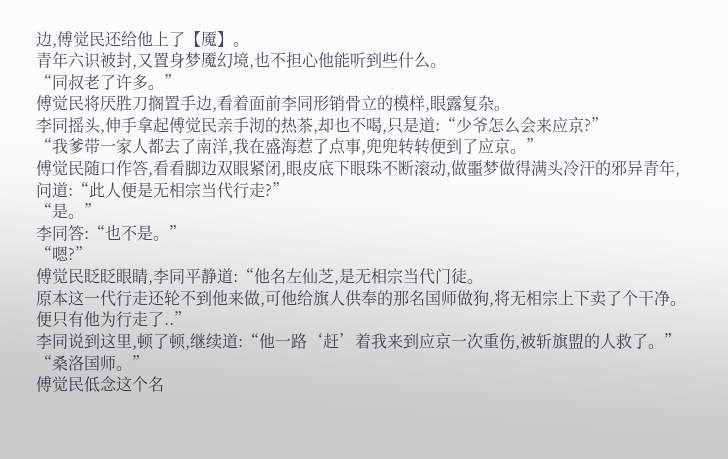边,傅觉民还给他上了【魇】。
青年六识被封,又置身梦魇幻境,也不担心他能听到些什么。
“同叔老了许多。”
傅觉民将厌胜刀搁置手边,看着面前李同形销骨立的模样,眼露复杂。
李同摇头,伸手拿起傅觉民亲手沏的热茶,却也不喝,只是道:“少爷怎么会来应京?”
“我爹带一家人都去了南洋,我在盛海惹了点事,兜兜转转便到了应京。”
傅觉民随口作答,看看脚边双眼紧闭,眼皮底下眼珠不断滚动,做噩梦做得满头冷汗的邪异青年,问道:“此人便是无相宗当代行走?”
“是。”
李同答:“也不是。”
“嗯?”
傅觉民眨眨眼睛,李同平静道:“他名左仙芝,是无相宗当代门徒。
原本这一代行走还轮不到他来做,可他给旗人供奉的那名国师做狗,将无相宗上下卖了个干净。
便只有他为行走了..”
李同说到这里,顿了顿,继续道:“他一路‘赶’着我来到应京一次重伤,被斩旗盟的人救了。”
“桑洛国师。”
傅觉民低念这个名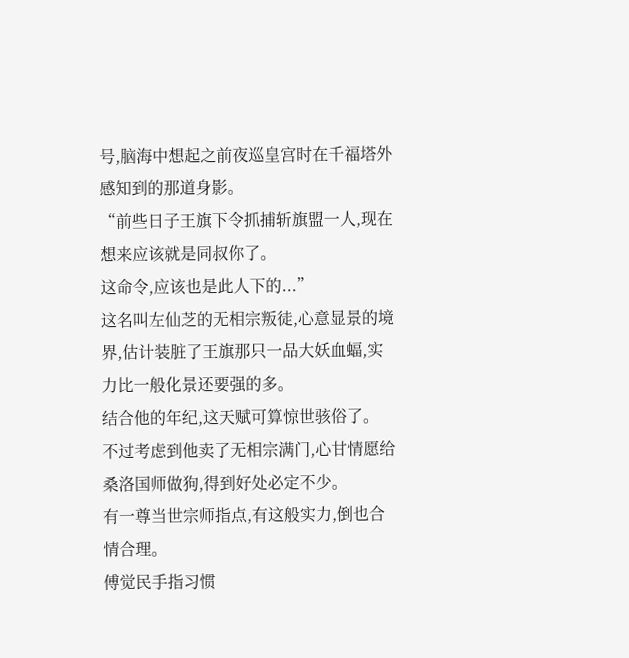号,脑海中想起之前夜巡皇宫时在千福塔外感知到的那道身影。
“前些日子王旗下令抓捕斩旗盟一人,现在想来应该就是同叔你了。
这命令,应该也是此人下的...”
这名叫左仙芝的无相宗叛徒,心意显景的境界,估计装脏了王旗那只一品大妖血蝠,实力比一般化景还要强的多。
结合他的年纪,这天赋可算惊世骇俗了。
不过考虑到他卖了无相宗满门,心甘情愿给桑洛国师做狗,得到好处必定不少。
有一尊当世宗师指点,有这般实力,倒也合情合理。
傅觉民手指习惯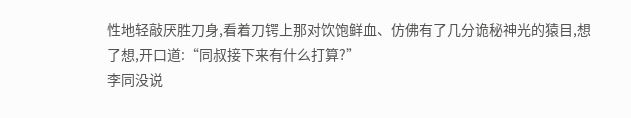性地轻敲厌胜刀身,看着刀锷上那对饮饱鲜血、仿佛有了几分诡秘神光的猿目,想了想,开口道:“同叔接下来有什么打算?”
李同没说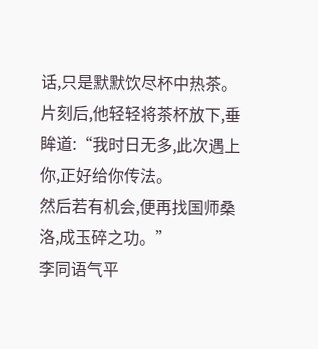话,只是默默饮尽杯中热茶。
片刻后,他轻轻将茶杯放下,垂眸道:“我时日无多,此次遇上你,正好给你传法。
然后若有机会,便再找国师桑洛,成玉碎之功。”
李同语气平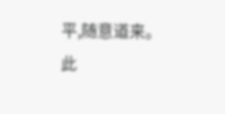平,随意道来。
此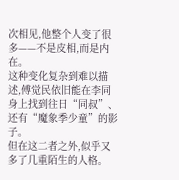次相见,他整个人变了很多——不是皮相,而是内在。
这种变化复杂到难以描述,傅觉民依旧能在李同身上找到往日“同叔”、还有“魔象季少童”的影子。
但在这二者之外,似乎又多了几重陌生的人格。